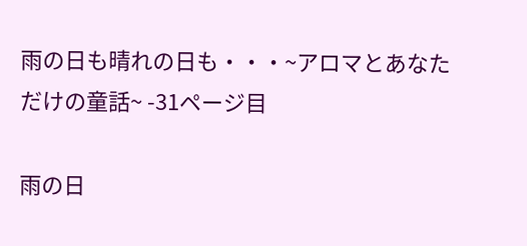雨の日も晴れの日も・・・~アロマとあなただけの童話~ -31ページ目

雨の日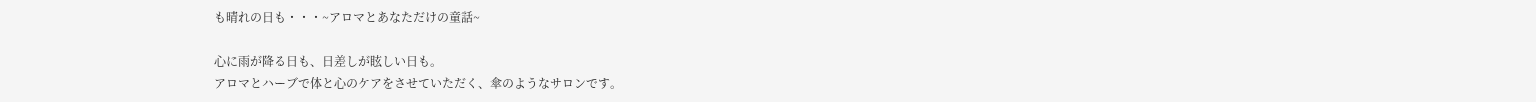も晴れの日も・・・~アロマとあなただけの童話~

心に雨が降る日も、日差しが眩しい日も。
アロマとハーブで体と心のケアをさせていただく、傘のようなサロンです。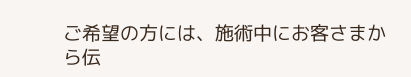ご希望の方には、施術中にお客さまから伝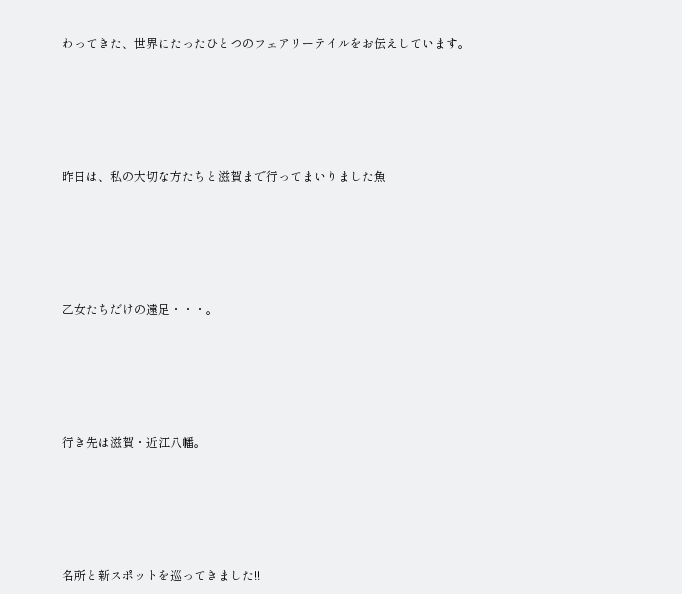わってきた、世界にたったひとつのフェアリーテイルをお伝えしています。





昨日は、私の大切な方たちと滋賀まで行ってまいりました魚





乙女たちだけの遠足・・・。





行き先は滋賀・近江八幡。





名所と新スポットを巡ってきました!!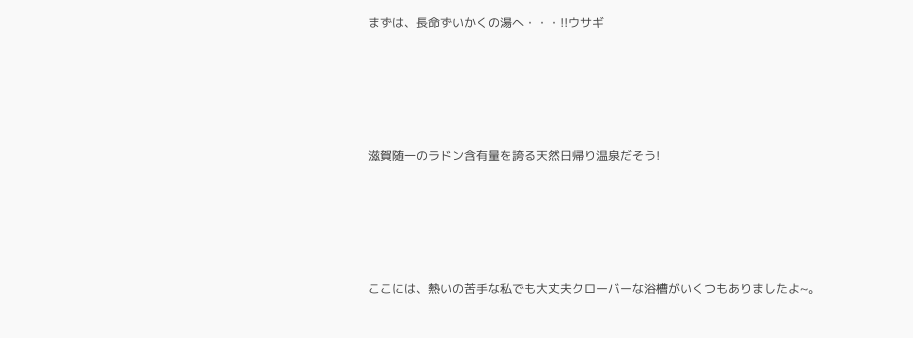まずは、長命ずいかくの湯へ・・・!!ウサギ





滋賀随一のラドン含有量を誇る天然日帰り温泉だそう!





ここには、熱いの苦手な私でも大丈夫クローバーな浴槽がいくつもありましたよ~。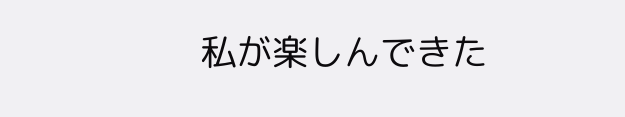私が楽しんできた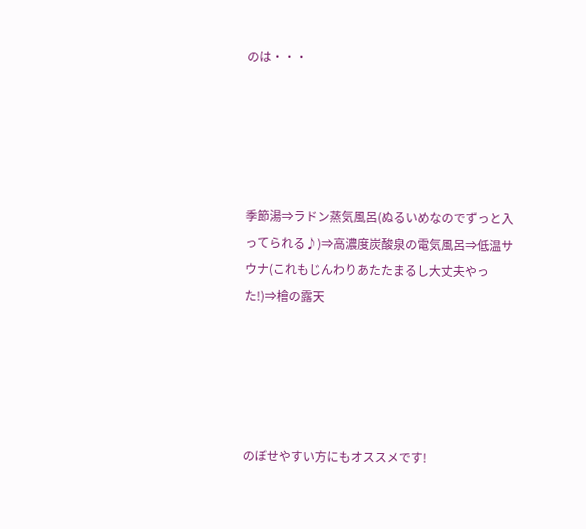のは・・・





季節湯⇒ラドン蒸気風呂(ぬるいめなのでずっと入ってられる♪)⇒高濃度炭酸泉の電気風呂⇒低温サウナ(これもじんわりあたたまるし大丈夫やった!)⇒檜の露天





のぼせやすい方にもオススメです!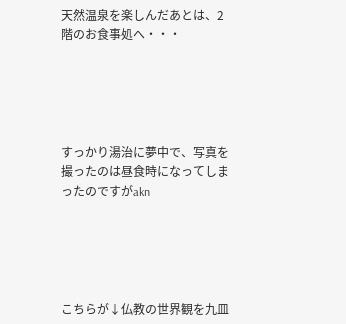天然温泉を楽しんだあとは、2階のお食事処へ・・・





すっかり湯治に夢中で、写真を撮ったのは昼食時になってしまったのですがakn





こちらが↓仏教の世界観を九皿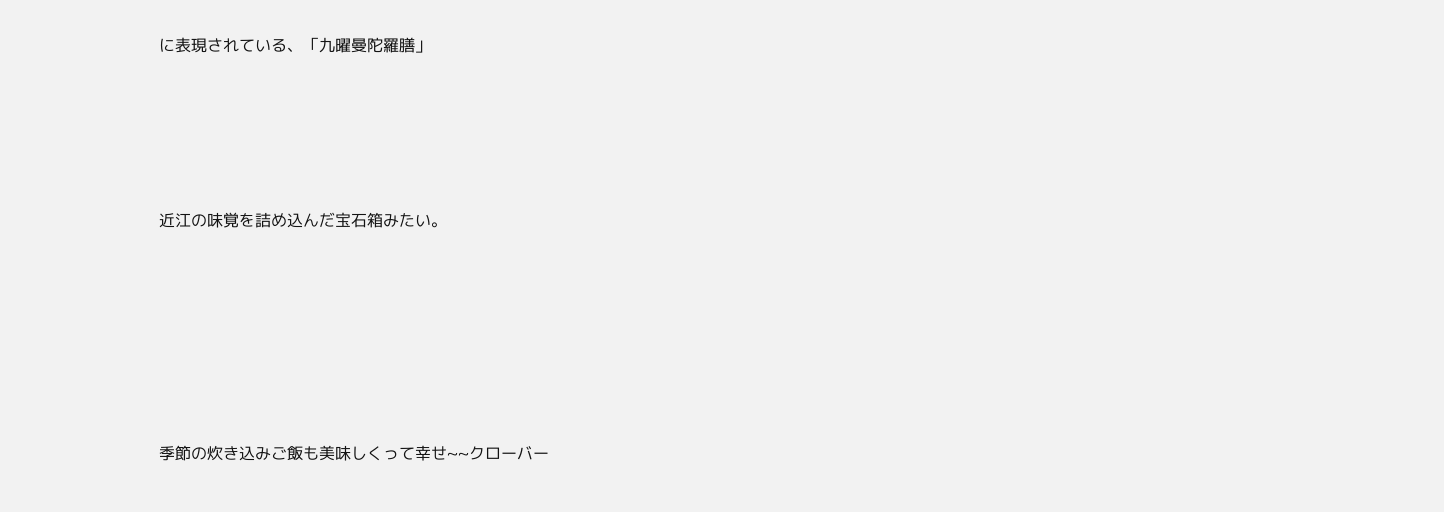に表現されている、「九曜曼陀羅膳」





近江の味覚を詰め込んだ宝石箱みたい。







季節の炊き込みご飯も美味しくって幸せ~~クローバー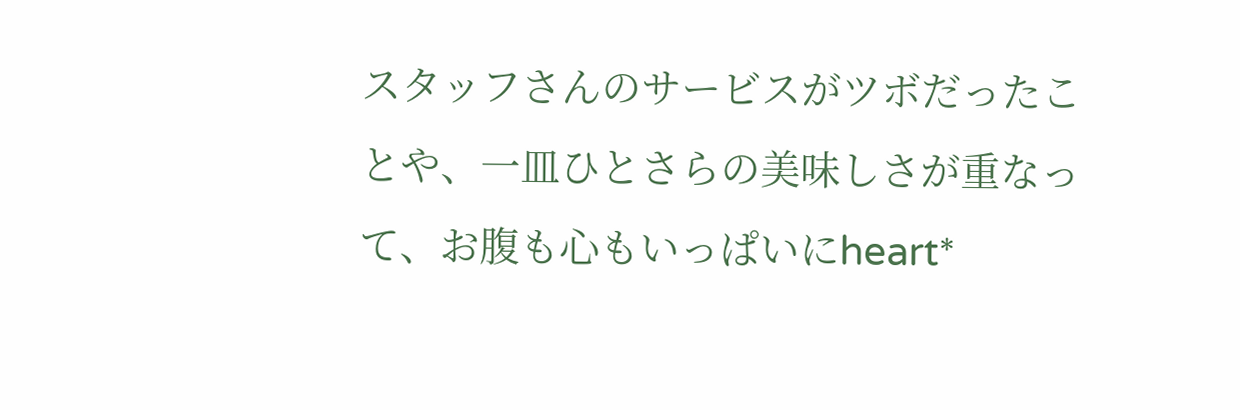スタッフさんのサービスがツボだったことや、一皿ひとさらの美味しさが重なって、お腹も心もいっぱいにheart*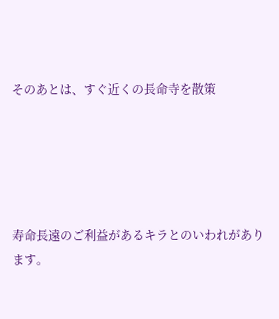そのあとは、すぐ近くの長命寺を散策





寿命長遠のご利益があるキラとのいわれがあります。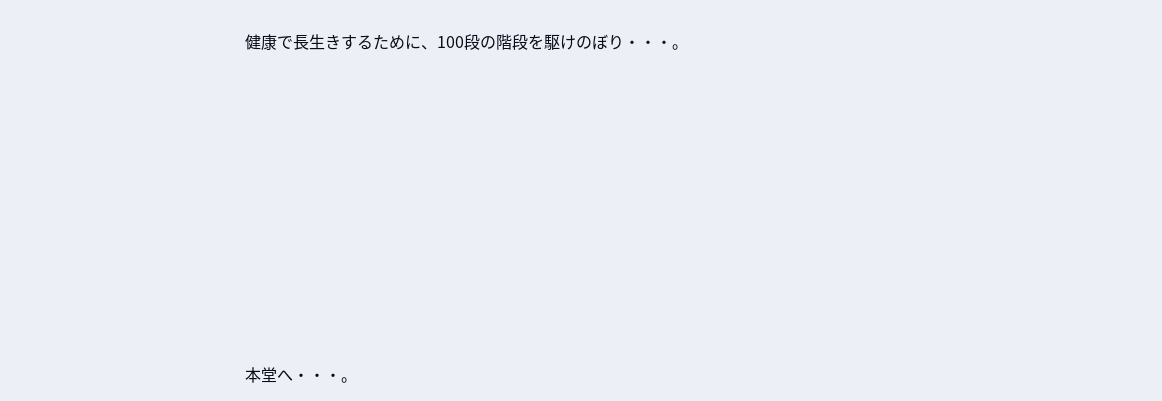健康で長生きするために、100段の階段を駆けのぼり・・・。













本堂へ・・・。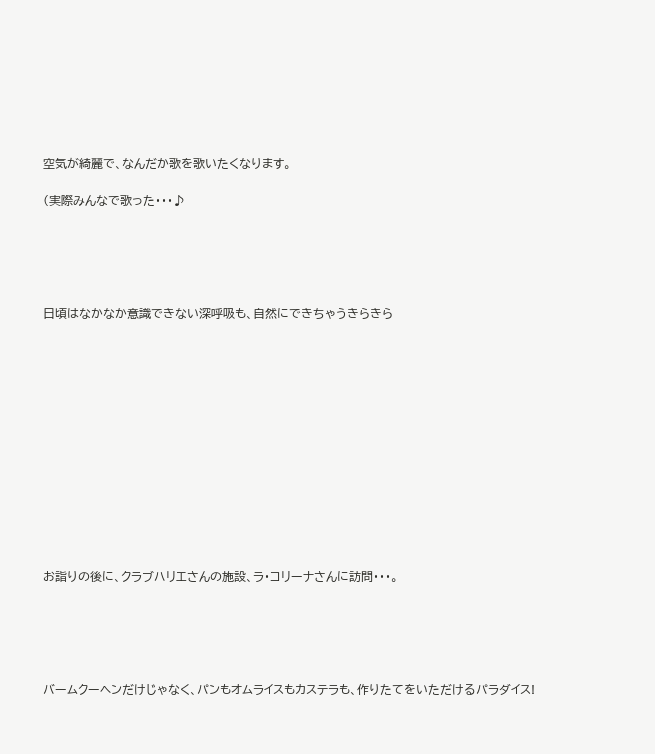空気が綺麗で、なんだか歌を歌いたくなります。

(実際みんなで歌った・・・♪





日頃はなかなか意識できない深呼吸も、自然にできちゃうきらきら













お詣りの後に、クラブハリエさんの施設、ラ・コリーナさんに訪問・・・。





バームクーヘンだけじゃなく、パンもオムライスもカステラも、作りたてをいただけるパラダイス!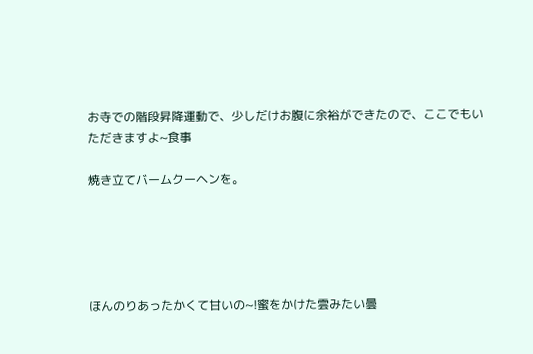お寺での階段昇降運動で、少しだけお腹に余裕ができたので、ここでもいただきますよ~食事

焼き立てバームクーヘンを。





ほんのりあったかくて甘いの~!蜜をかけた雲みたい曇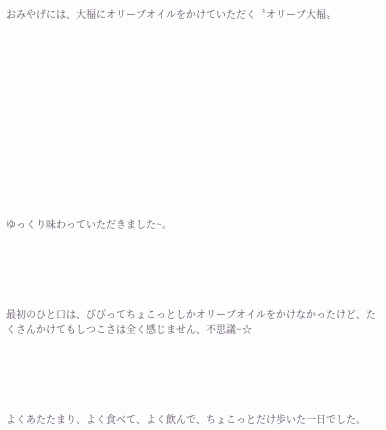おみやげには、大福にオリーブオイルをかけていただく〝オリーブ大福〟













ゆっくり味わっていただきました~。





最初のひと口は、びびってちょこっとしかオリーブオイルをかけなかったけど、たくさんかけてもしつこさは全く感じません、不思議~☆





よくあたたまり、よく食べて、よく飲んで、ちょこっとだけ歩いた一日でした。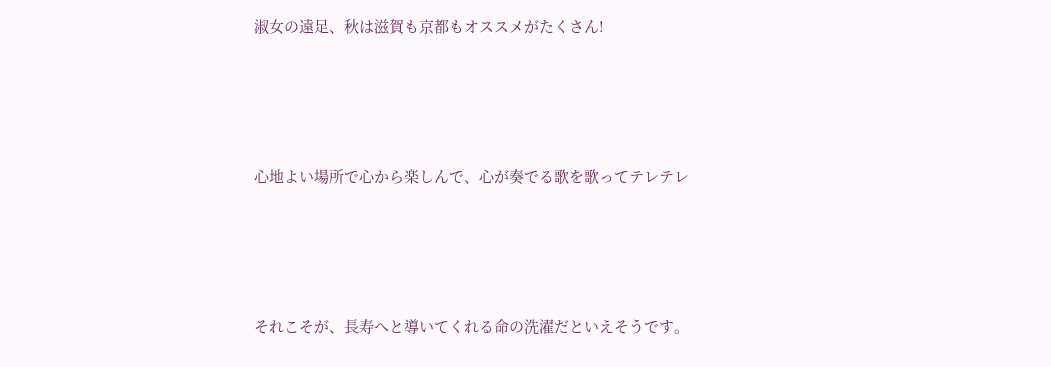淑女の遠足、秋は滋賀も京都もオススメがたくさん!





心地よい場所で心から楽しんで、心が奏でる歌を歌ってテレテレ





それこそが、長寿へと導いてくれる命の洗濯だといえそうです。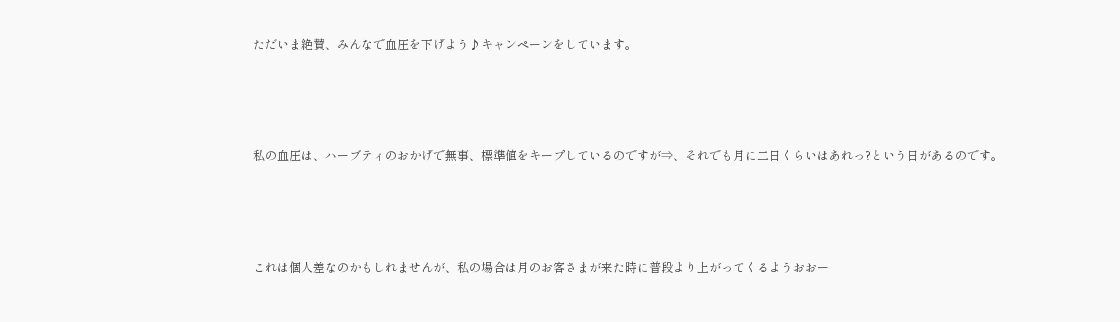ただいま絶賛、みんなで血圧を下げよう♪キャンペーンをしています。





私の血圧は、ハーブティのおかげで無事、標準値をキープしているのですが⇒、それでも月に二日くらいはあれっ?という日があるのです。





これは個人差なのかもしれませんが、私の場合は月のお客さまが来た時に普段より上がってくるようおおー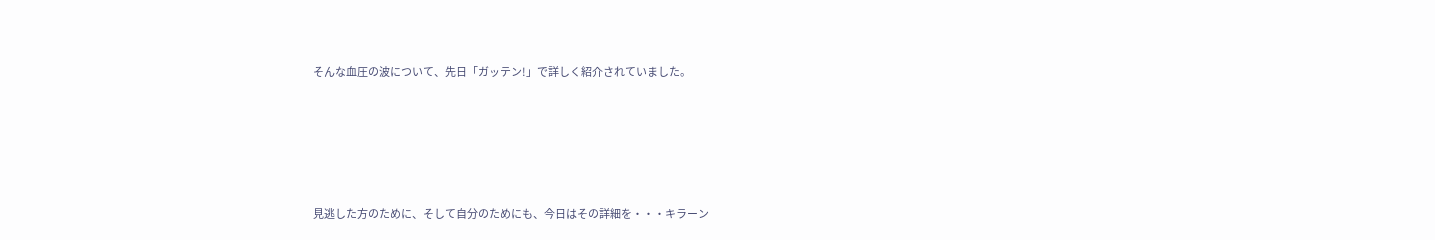そんな血圧の波について、先日「ガッテン!」で詳しく紹介されていました。





見逃した方のために、そして自分のためにも、今日はその詳細を・・・キラーン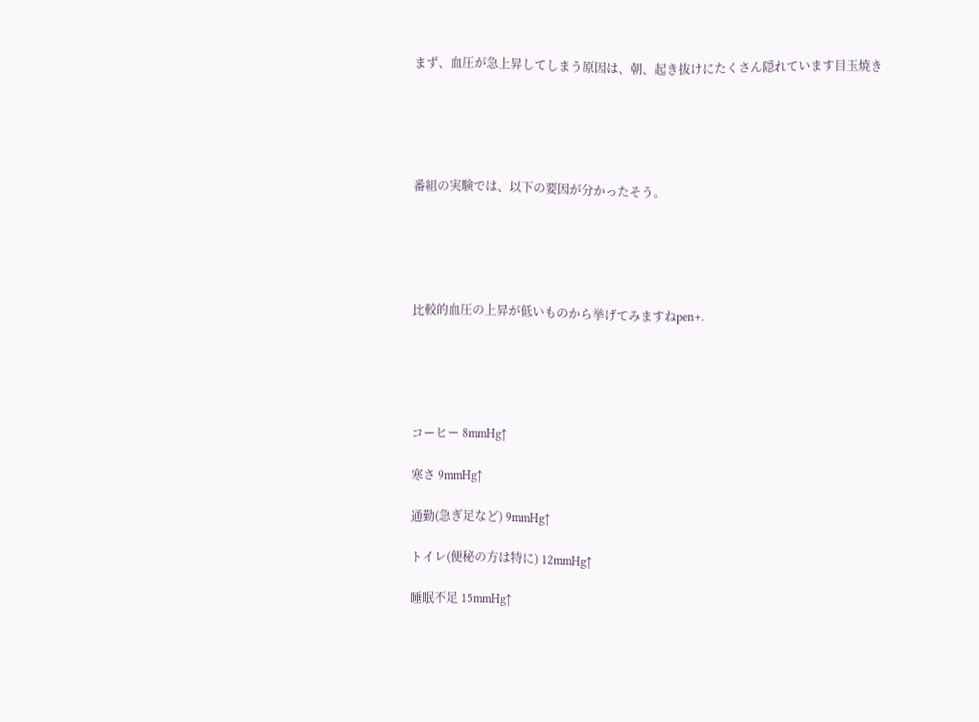まず、血圧が急上昇してしまう原因は、朝、起き抜けにたくさん隠れています目玉焼き





番組の実験では、以下の要因が分かったそう。





比較的血圧の上昇が低いものから挙げてみますねpen+.





コーヒー 8mmHg↑

寒さ 9mmHg↑

通勤(急ぎ足など) 9mmHg↑

トイレ(便秘の方は特に) 12mmHg↑

睡眠不足 15mmHg↑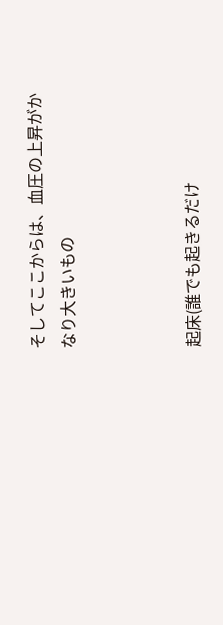そしてここからは、血圧の上昇がかなり大きいもの



起床(誰でも起きるだけ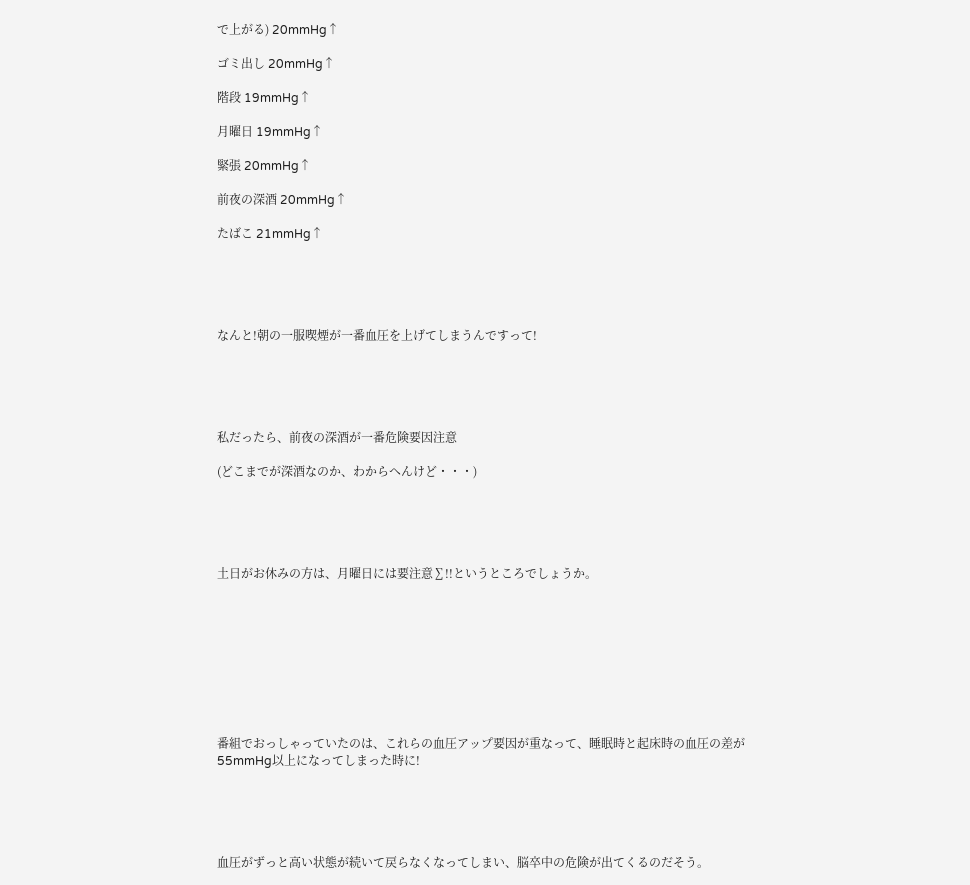で上がる) 20mmHg↑

ゴミ出し 20mmHg↑

階段 19mmHg↑

月曜日 19mmHg↑

緊張 20mmHg↑

前夜の深酒 20mmHg↑

たばこ 21mmHg↑





なんと!朝の一服喫煙が一番血圧を上げてしまうんですって!





私だったら、前夜の深酒が一番危険要因注意

(どこまでが深酒なのか、わからへんけど・・・)





土日がお休みの方は、月曜日には要注意∑!!というところでしょうか。









番組でおっしゃっていたのは、これらの血圧アップ要因が重なって、睡眠時と起床時の血圧の差が55mmHg以上になってしまった時に!





血圧がずっと高い状態が続いて戻らなくなってしまい、脳卒中の危険が出てくるのだそう。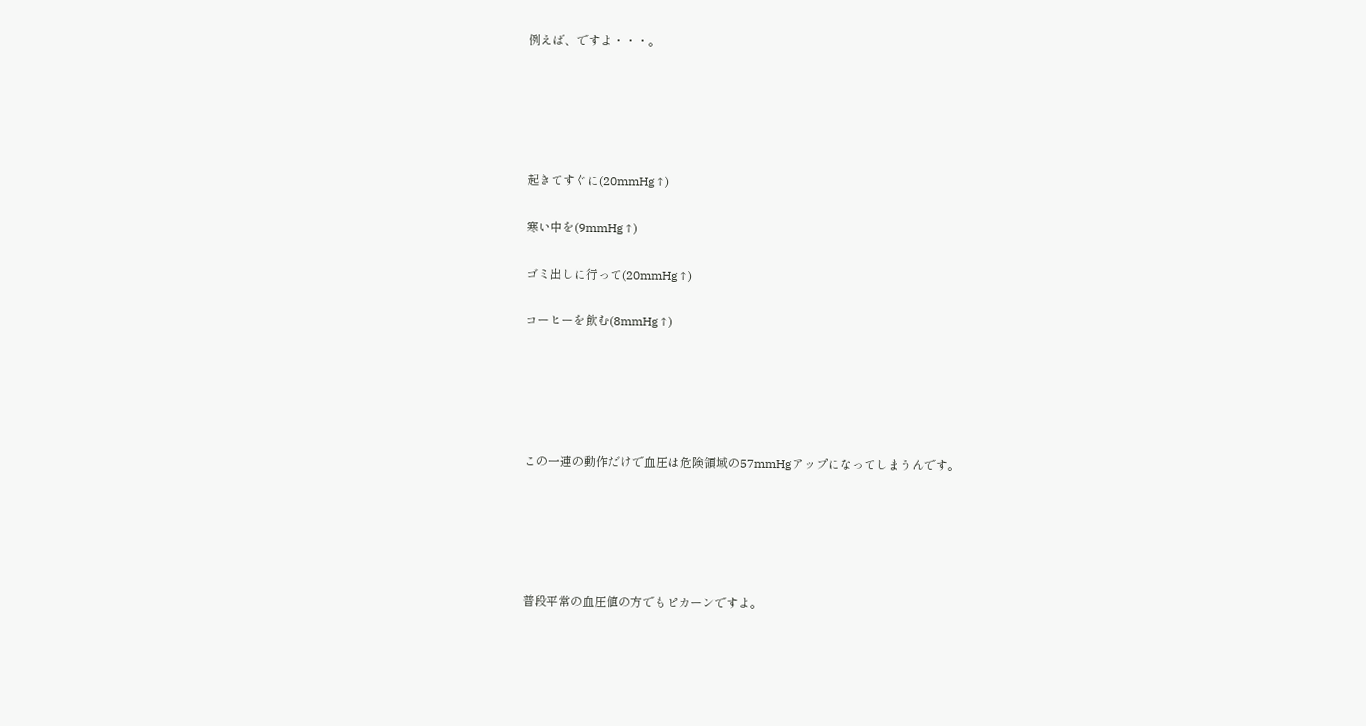例えば、ですよ・・・。





起きてすぐに(20mmHg↑)

寒い中を(9mmHg↑)

ゴミ出しに行って(20mmHg↑)

コーヒーを飲む(8mmHg↑)





この一連の動作だけで血圧は危険領域の57mmHgアップになってしまうんです。





普段平常の血圧値の方でもピカーンですよ。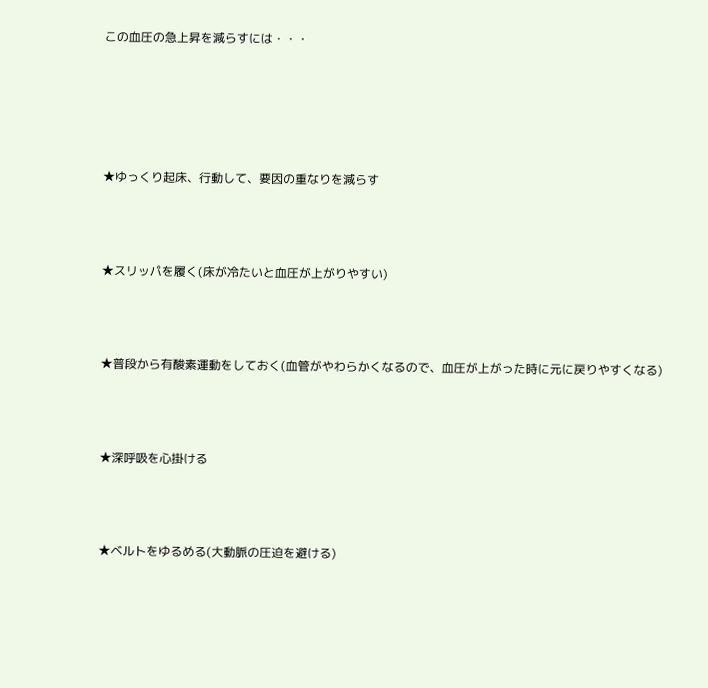この血圧の急上昇を減らすには・・・





★ゆっくり起床、行動して、要因の重なりを減らす



★スリッパを履く(床が冷たいと血圧が上がりやすい)



★普段から有酸素運動をしておく(血管がやわらかくなるので、血圧が上がった時に元に戻りやすくなる)



★深呼吸を心掛ける



★ベルトをゆるめる(大動脈の圧迫を避ける)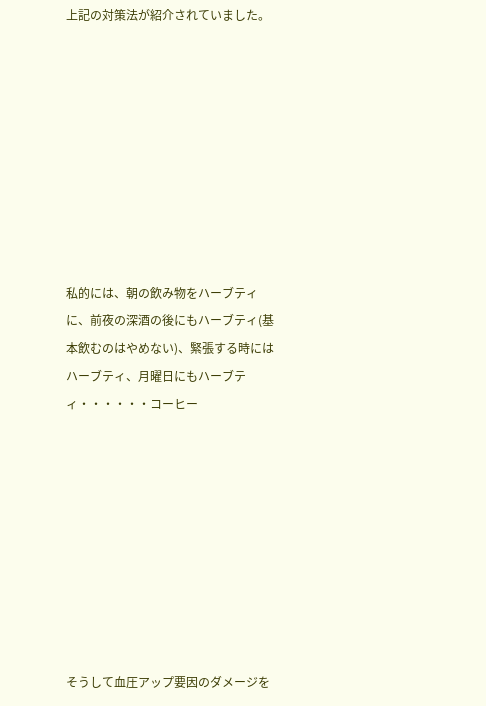上記の対策法が紹介されていました。









私的には、朝の飲み物をハーブティに、前夜の深酒の後にもハーブティ(基本飲むのはやめない)、緊張する時にはハーブティ、月曜日にもハーブティ・・・・・・コーヒー









そうして血圧アップ要因のダメージを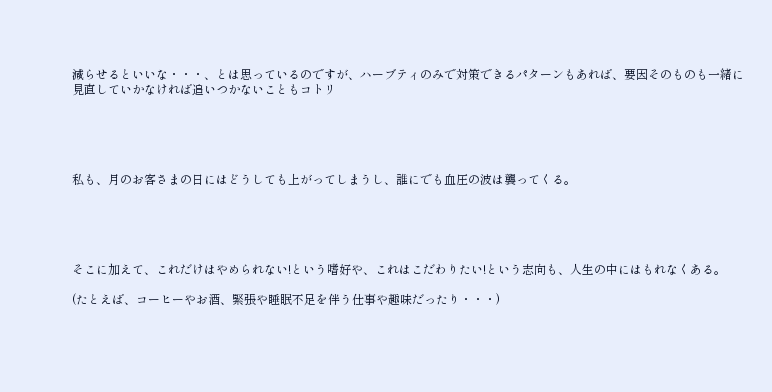減らせるといいな・・・、とは思っているのですが、ハーブティのみで対策できるパターンもあれば、要因そのものも一緒に見直していかなければ追いつかないこともコトリ





私も、月のお客さまの日にはどうしても上がってしまうし、誰にでも血圧の波は襲ってくる。





そこに加えて、これだけはやめられない!という嗜好や、これはこだわりたい!という志向も、人生の中にはもれなくある。

(たとえば、コーヒーやお酒、緊張や睡眠不足を伴う仕事や趣味だったり・・・)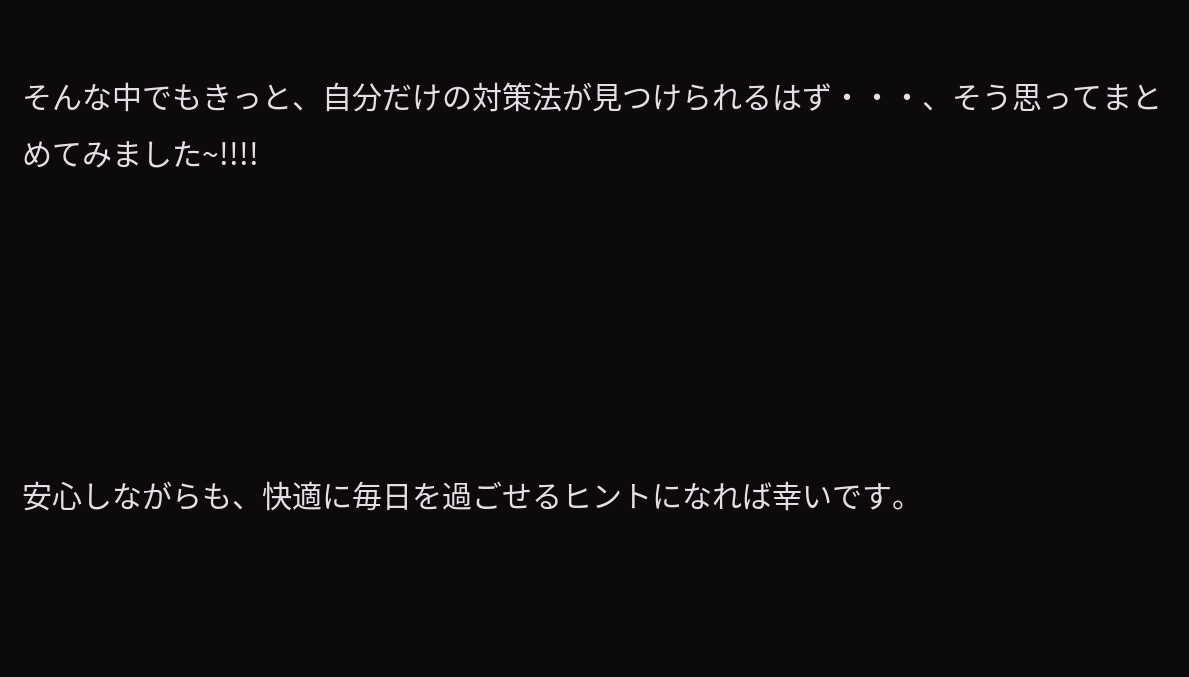そんな中でもきっと、自分だけの対策法が見つけられるはず・・・、そう思ってまとめてみました~!!!!





安心しながらも、快適に毎日を過ごせるヒントになれば幸いです。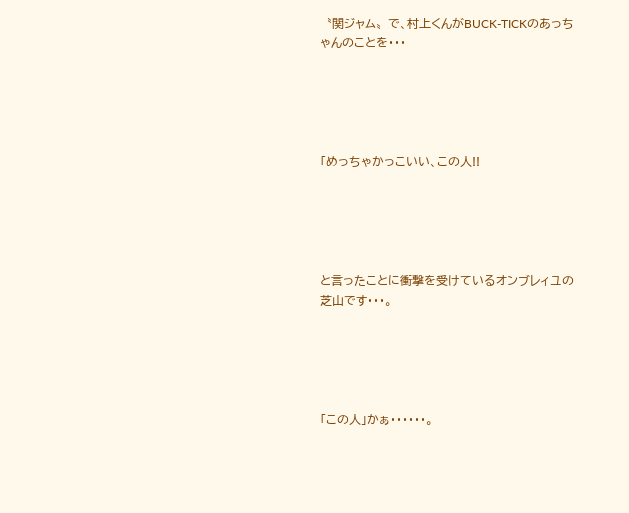〝関ジャム〟で、村上くんがBUCK-TICKのあっちゃんのことを・・・





「めっちゃかっこいい、この人!!





と言ったことに衝撃を受けているオンブレィユの芝山です・・・。





「この人」かぁ・・・・・・。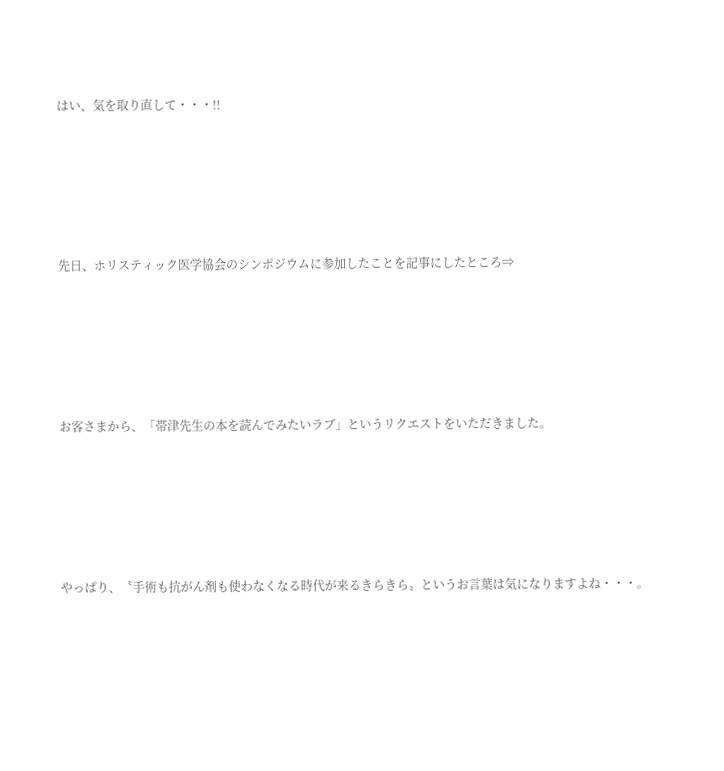はい、気を取り直して・・・!!





先日、ホリスティック医学協会のシンポジウムに参加したことを記事にしたところ⇒





お客さまから、「帯津先生の本を読んでみたいラブ」というリクエストをいただきました。





やっぱり、〝手術も抗がん剤も使わなくなる時代が来るきらきら〟というお言葉は気になりますよね・・・。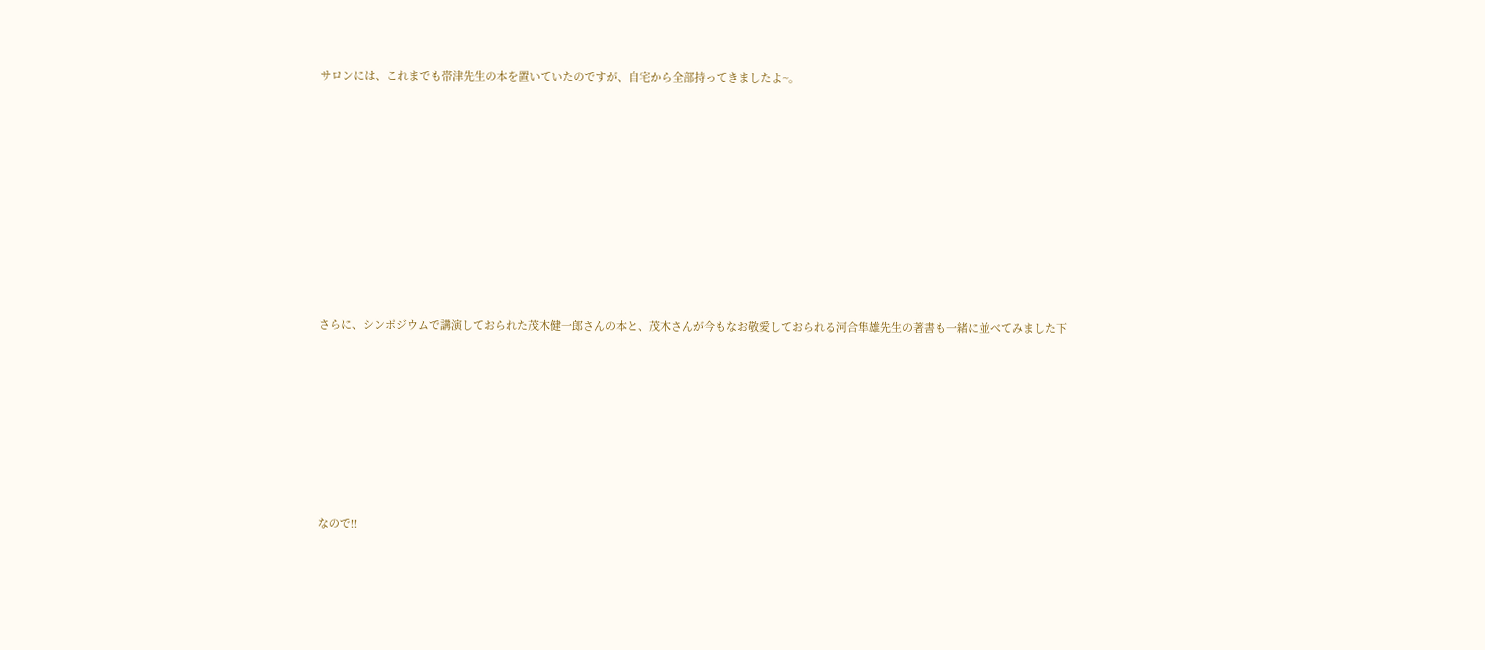サロンには、これまでも帯津先生の本を置いていたのですが、自宅から全部持ってきましたよ~。









さらに、シンポジウムで講演しておられた茂木健一郎さんの本と、茂木さんが今もなお敬愛しておられる河合隼雄先生の著書も一緒に並べてみました下







なので!!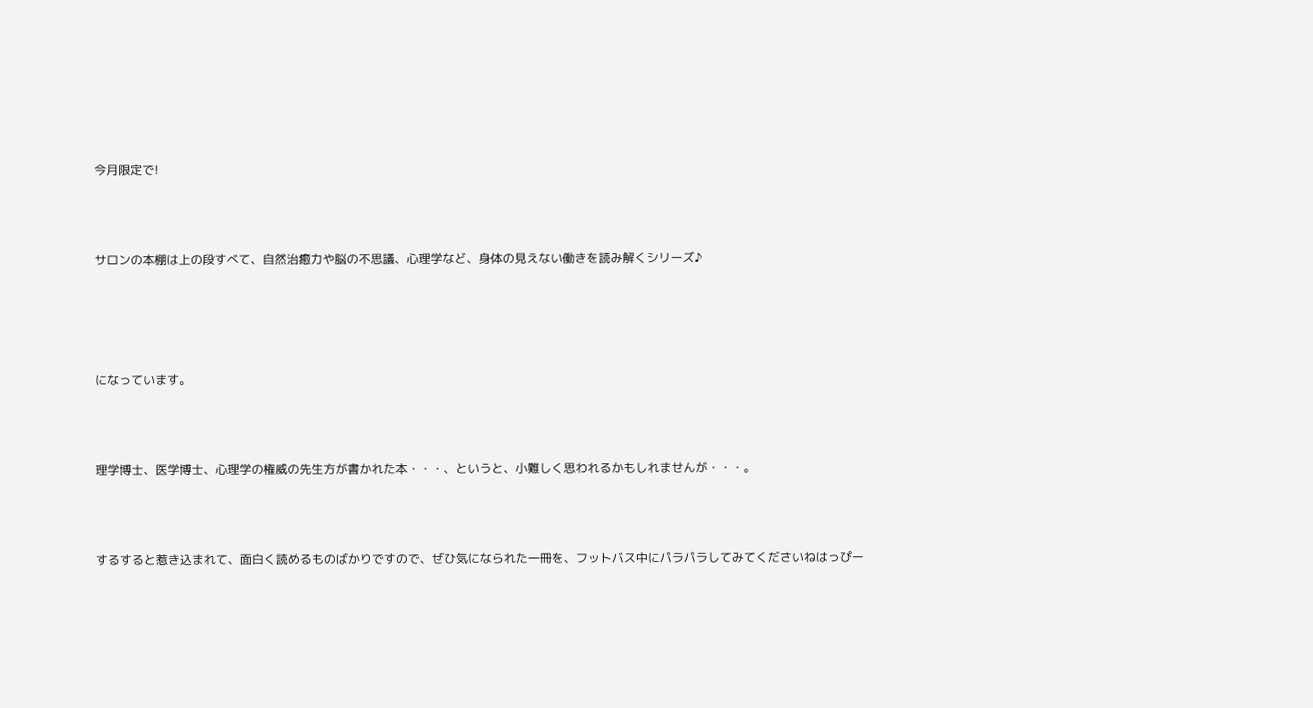今月限定で!





サロンの本棚は上の段すべて、自然治癒力や脳の不思議、心理学など、身体の見えない働きを読み解くシリーズ♪







になっています。





理学博士、医学博士、心理学の権威の先生方が書かれた本・・・、というと、小難しく思われるかもしれませんが・・・。





するすると惹き込まれて、面白く読めるものばかりですので、ぜひ気になられた一冊を、フットバス中にパラパラしてみてくださいねはっぴー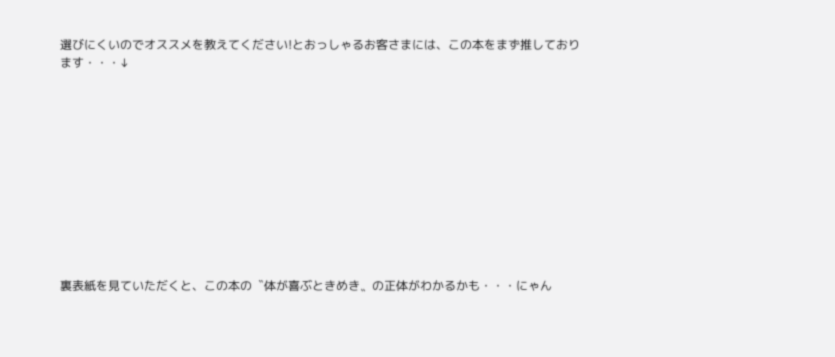選びにくいのでオススメを教えてください!とおっしゃるお客さまには、この本をまず推しております・・・↓











裏表紙を見ていただくと、この本の〝体が喜ぶときめき〟の正体がわかるかも・・・にゃん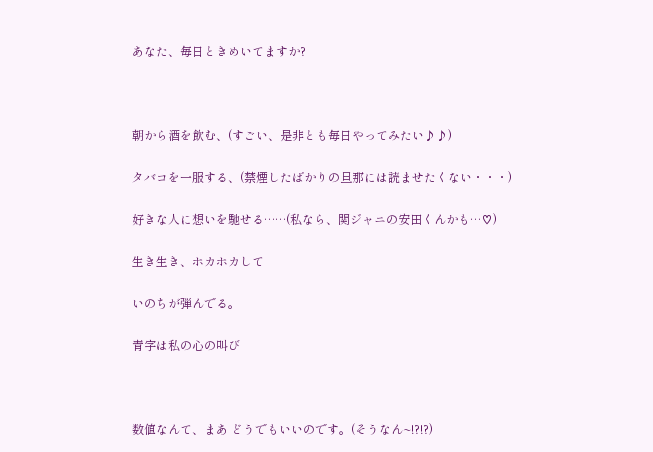あなた、毎日ときめいてますか?



朝から酒を飲む、(すごい、是非とも毎日やってみたい♪♪)

タバコを一服する、(禁煙したばかりの旦那には読ませたくない・・・)

好きな人に想いを馳せる……(私なら、関ジャニの安田くんかも…♡)

生き生き、ホカホカして

いのちが弾んでる。

青字は私の心の叫び



数値なんて、まあ どうでもいいのです。(そうなん~!?!?)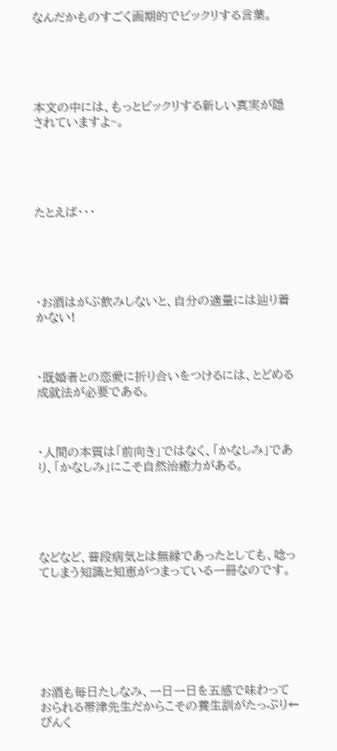なんだかものすごく画期的でビックリする言葉。





本文の中には、もっとビックリする新しい真実が隠されていますよ~。





たとえば・・・





・お酒はがぶ飲みしないと、自分の適量には辿り着かない!



・既婚者との恋愛に折り合いをつけるには、とどめる成就法が必要である。



・人間の本質は「前向き」ではなく、「かなしみ」であり、「かなしみ」にこそ自然治癒力がある。





などなど、普段病気とは無縁であったとしても、唸ってしまう知識と知恵がつまっている一冊なのです。







お酒も毎日たしなみ、一日一日を五感で味わっておられる帯津先生だからこその養生訓がたっぷり←ぴんく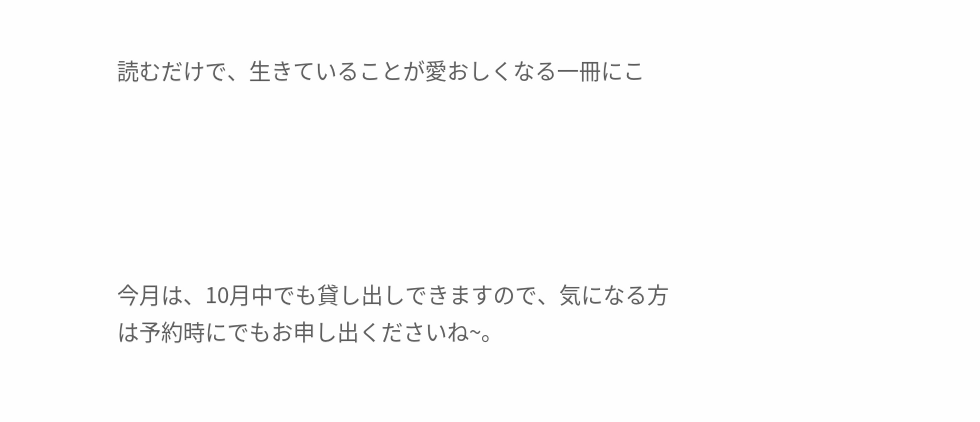読むだけで、生きていることが愛おしくなる一冊にこ





今月は、10月中でも貸し出しできますので、気になる方は予約時にでもお申し出くださいね~。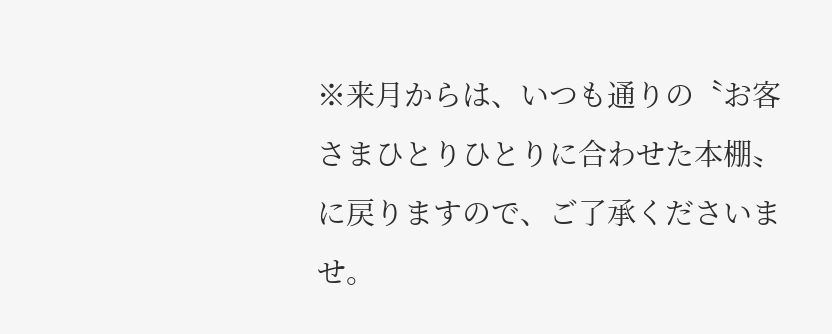※来月からは、いつも通りの〝お客さまひとりひとりに合わせた本棚〟に戻りますので、ご了承くださいませ。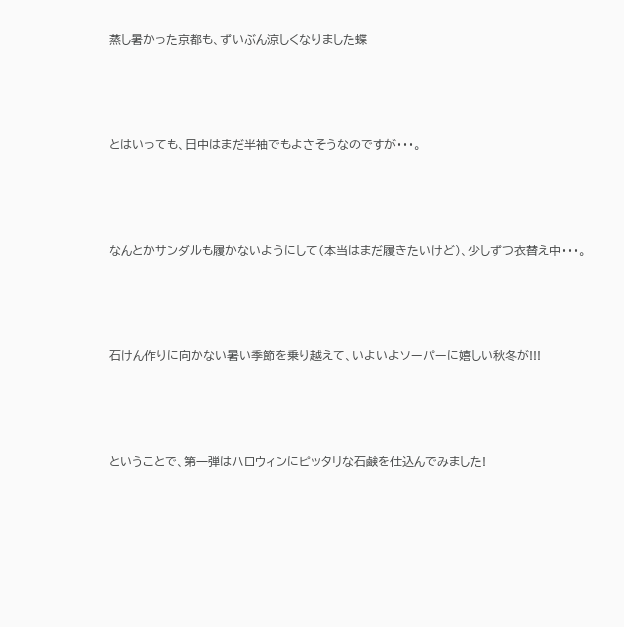蒸し暑かった京都も、ずいぶん涼しくなりました蝶





とはいっても、日中はまだ半袖でもよさそうなのですが・・・。





なんとかサンダルも履かないようにして(本当はまだ履きたいけど)、少しずつ衣替え中・・・。





石けん作りに向かない暑い季節を乗り越えて、いよいよソーパーに嬉しい秋冬が!!!





ということで、第一弾はハロウィンにピッタリな石鹸を仕込んでみました!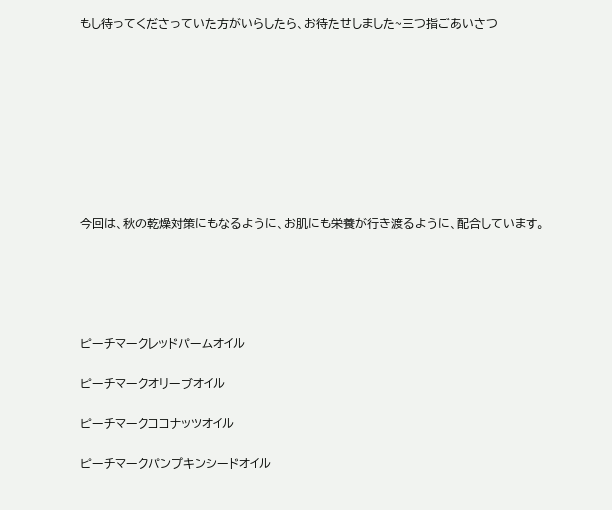もし待ってくださっていた方がいらしたら、お待たせしました~三つ指ごあいさつ









今回は、秋の乾燥対策にもなるように、お肌にも栄養が行き渡るように、配合しています。





ピーチマークレッドパームオイル

ピーチマークオリーブオイル

ピーチマークココナッツオイル

ピーチマークパンプキンシードオイル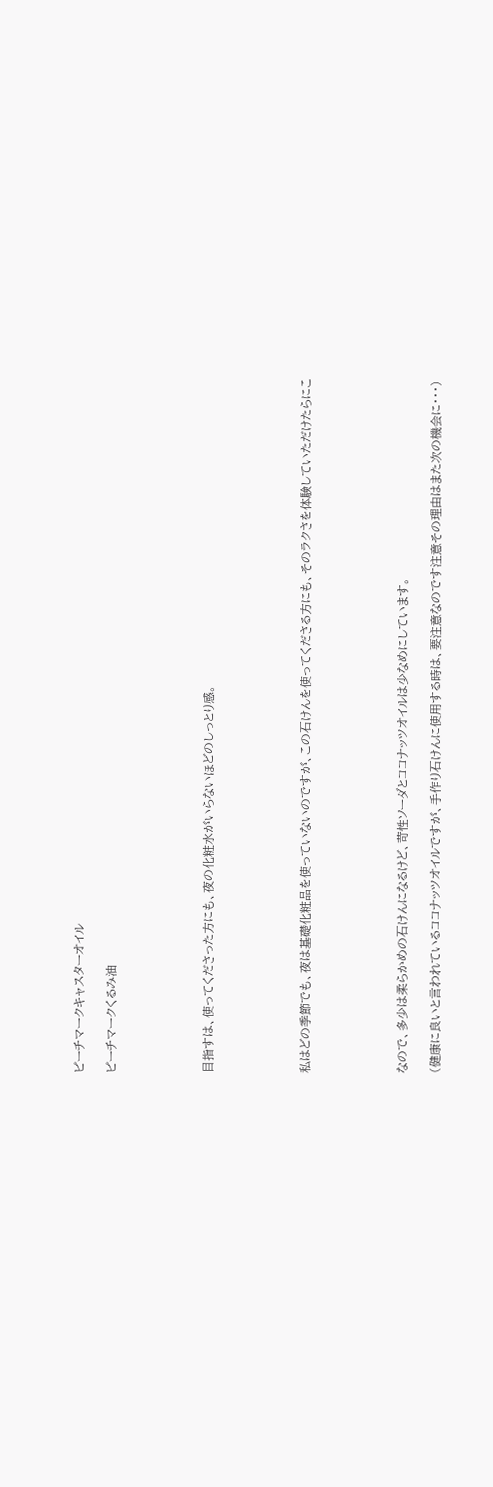ピーチマークキャスターオイル

ピーチマークくるみ油





目指すは、使ってくださった方にも、夜の化粧水がいらないほどのしっとり感。





私はどの季節でも、夜は基礎化粧品を使っていないのですが、この石けんを使ってくださる方にも、そのラクさを体験していただけたらにこ





なので、多少は柔らかめの石けんになるけど、苛性ソーダとココナッツオイルは少なめにしています。

(健康に良いと言われているココナッツオイルですが、手作り石けんに使用する時は、要注意なのです注意その理由はまた次の機会に・・・)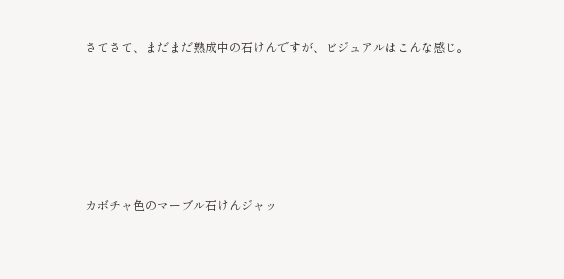さてさて、まだまだ熟成中の石けんですが、ビジュアルはこんな感じ。







カボチャ色のマーブル石けんジャッ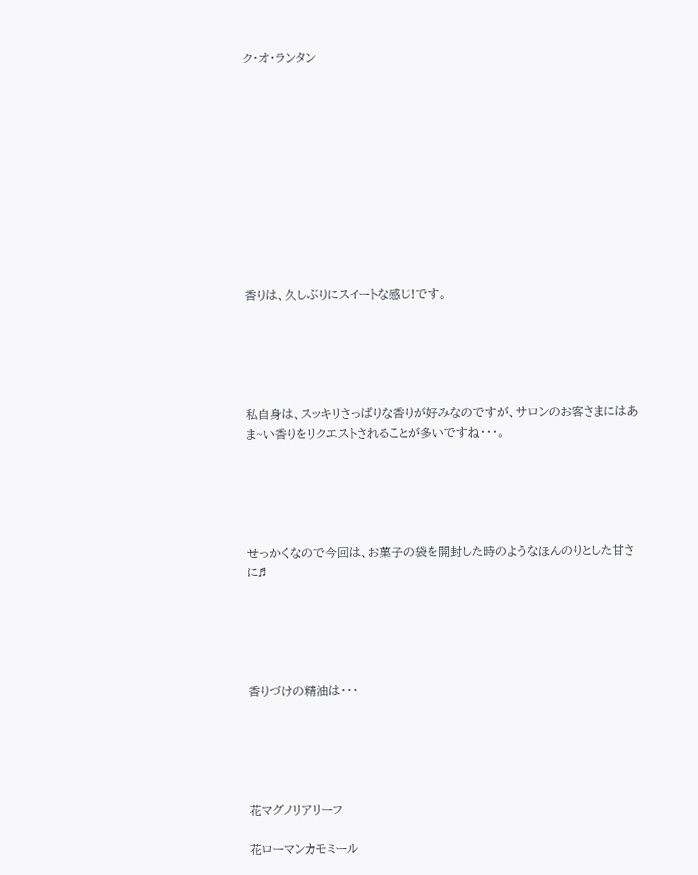ク・オ・ランタン











香りは、久しぶりにスイートな感じ!です。





私自身は、スッキリさっぱりな香りが好みなのですが、サロンのお客さまにはあま~い香りをリクエストされることが多いですね・・・。





せっかくなので今回は、お菓子の袋を開封した時のようなほんのりとした甘さに♬





香りづけの精油は・・・





花マグノリアリーフ

花ローマンカモミール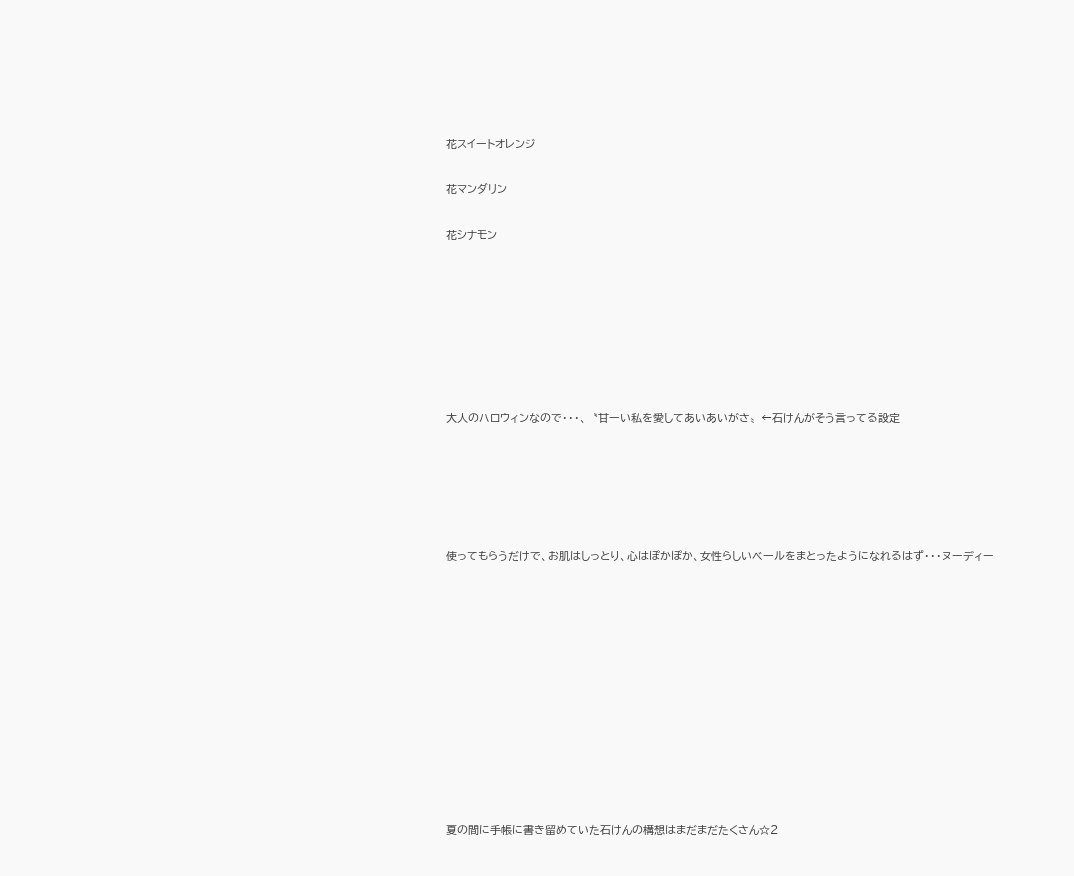花スイートオレンジ

花マンダリン

花シナモン







大人のハロウィンなので・・・、〝甘ーい私を愛してあいあいがさ〟←石けんがそう言ってる設定





使ってもらうだけで、お肌はしっとり、心はぽかぽか、女性らしいベールをまとったようになれるはず・・・ヌーディー











夏の間に手帳に書き留めていた石けんの構想はまだまだたくさん☆2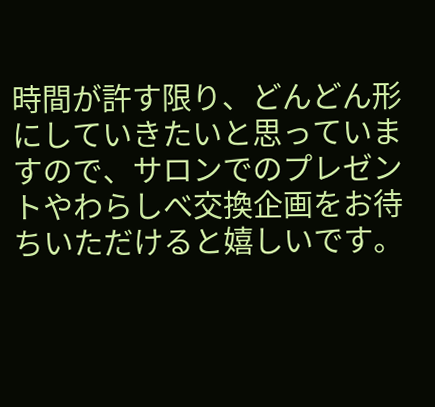時間が許す限り、どんどん形にしていきたいと思っていますので、サロンでのプレゼントやわらしべ交換企画をお待ちいただけると嬉しいです。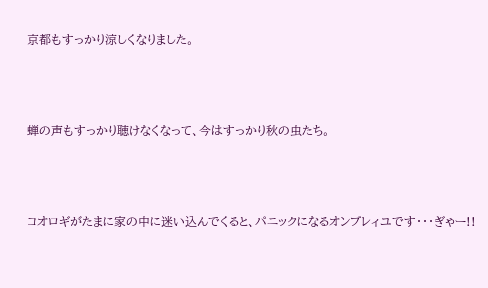京都もすっかり涼しくなりました。





蝉の声もすっかり聴けなくなって、今はすっかり秋の虫たち。





コオロギがたまに家の中に迷い込んでくると、パニックになるオンブレィユです・・・ぎゃー!!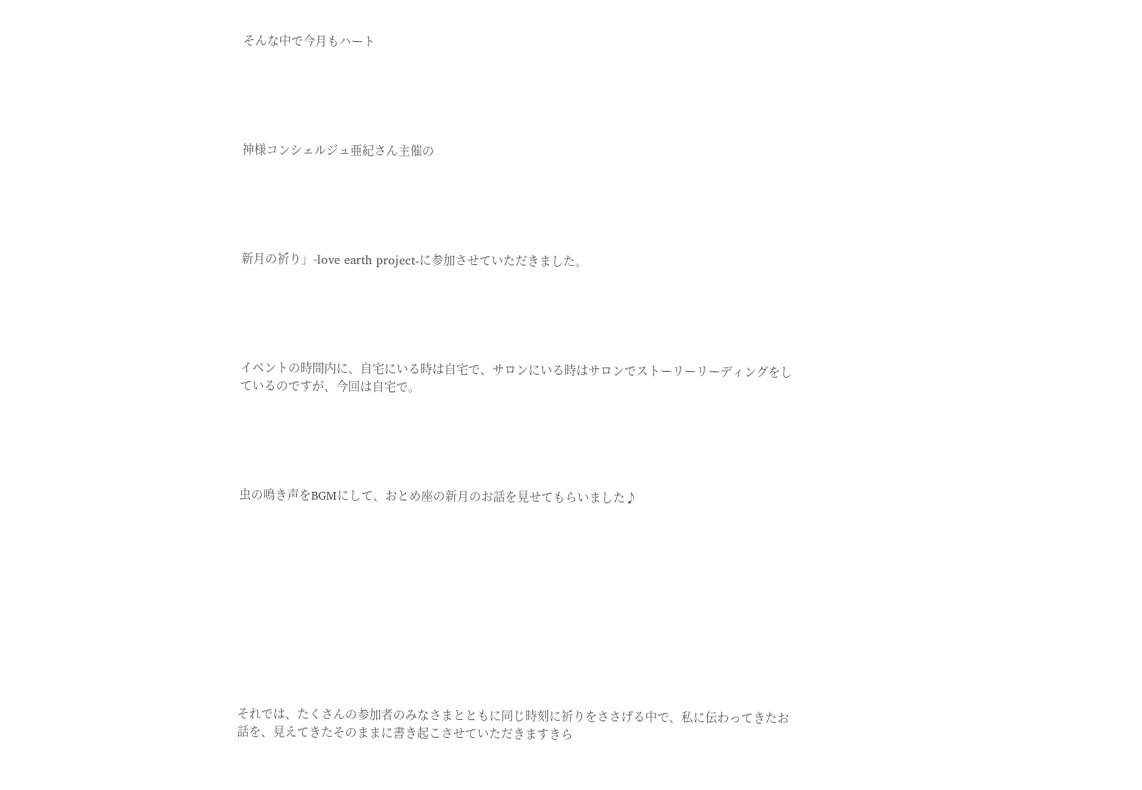そんな中で今月もハート





神様コンシェルジュ亜紀さん主催の





新月の祈り」-love earth project-に参加させていただきました。





イベントの時間内に、自宅にいる時は自宅で、サロンにいる時はサロンでストーリーリーディングをしているのですが、今回は自宅で。





虫の鳴き声をBGMにして、おとめ座の新月のお話を見せてもらいました♪











それでは、たくさんの参加者のみなさまとともに同じ時刻に祈りをささげる中で、私に伝わってきたお話を、見えてきたそのままに書き起こさせていただきますきら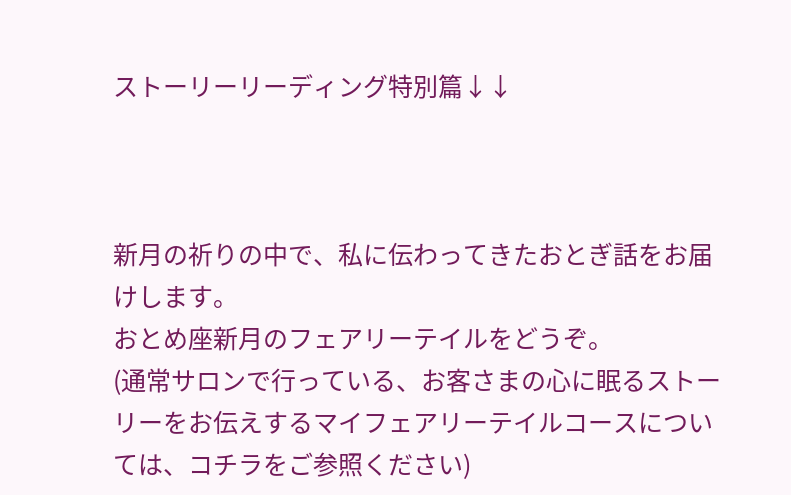ストーリーリーディング特別篇↓↓



新月の祈りの中で、私に伝わってきたおとぎ話をお届けします。
おとめ座新月のフェアリーテイルをどうぞ。
(通常サロンで行っている、お客さまの心に眠るストーリーをお伝えするマイフェアリーテイルコースについては、コチラをご参照ください)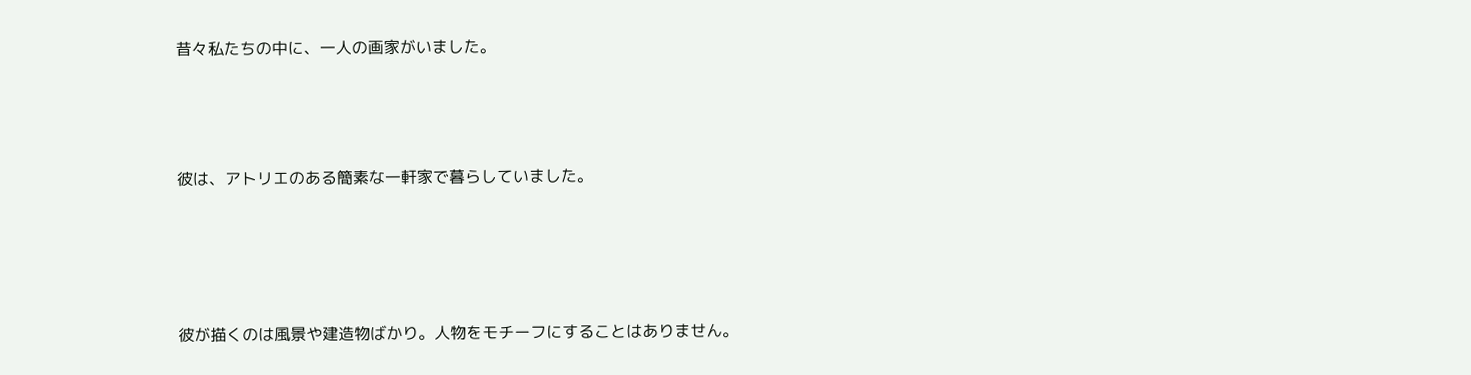昔々私たちの中に、一人の画家がいました。




彼は、アトリエのある簡素な一軒家で暮らしていました。





彼が描くのは風景や建造物ばかり。人物をモチーフにすることはありません。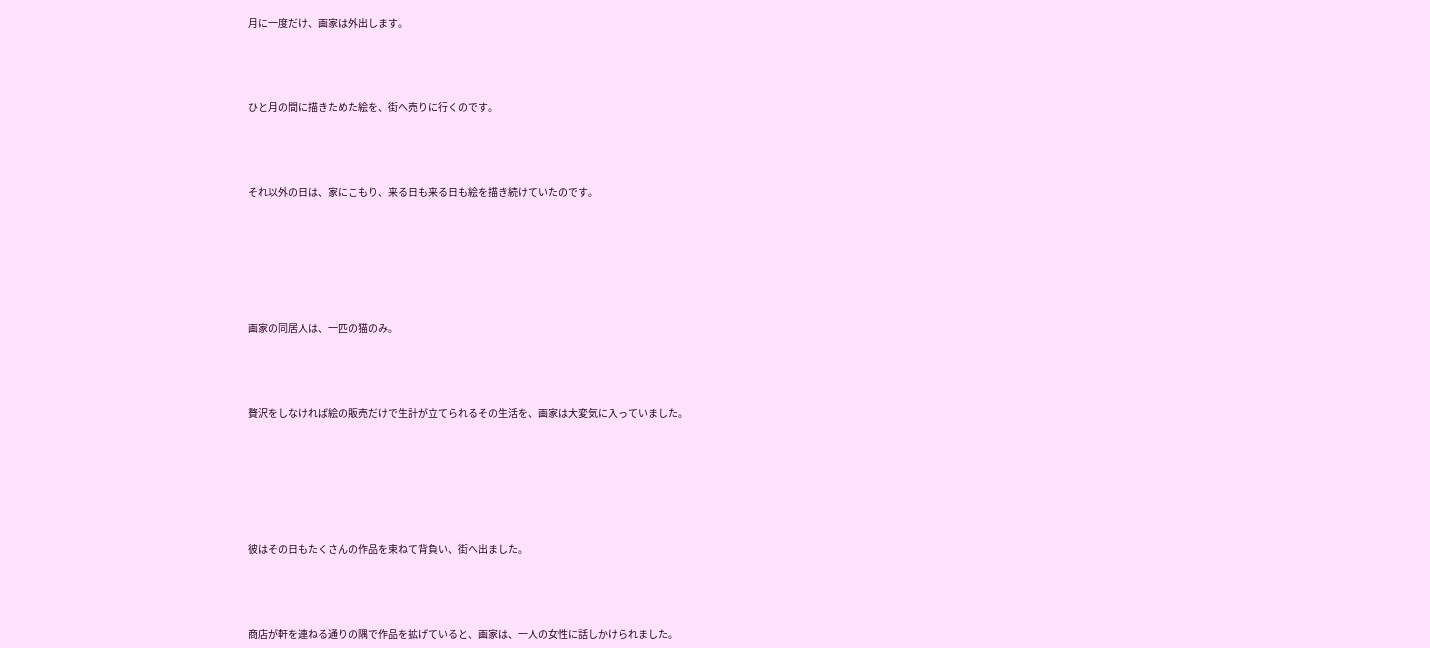月に一度だけ、画家は外出します。




ひと月の間に描きためた絵を、街へ売りに行くのです。




それ以外の日は、家にこもり、来る日も来る日も絵を描き続けていたのです。







画家の同居人は、一匹の猫のみ。




贅沢をしなければ絵の販売だけで生計が立てられるその生活を、画家は大変気に入っていました。







彼はその日もたくさんの作品を束ねて背負い、街へ出ました。




商店が軒を連ねる通りの隅で作品を拡げていると、画家は、一人の女性に話しかけられました。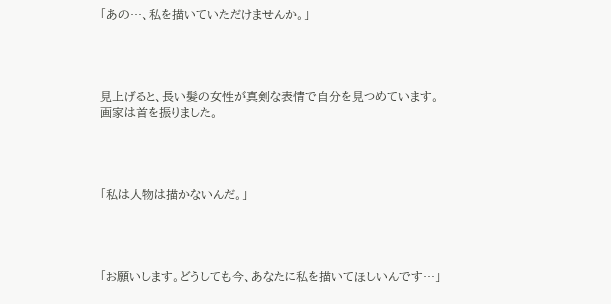「あの…、私を描いていただけませんか。」




見上げると、長い髪の女性が真剣な表情で自分を見つめています。
画家は首を振りました。




「私は人物は描かないんだ。」




「お願いします。どうしても今、あなたに私を描いてほしいんです…」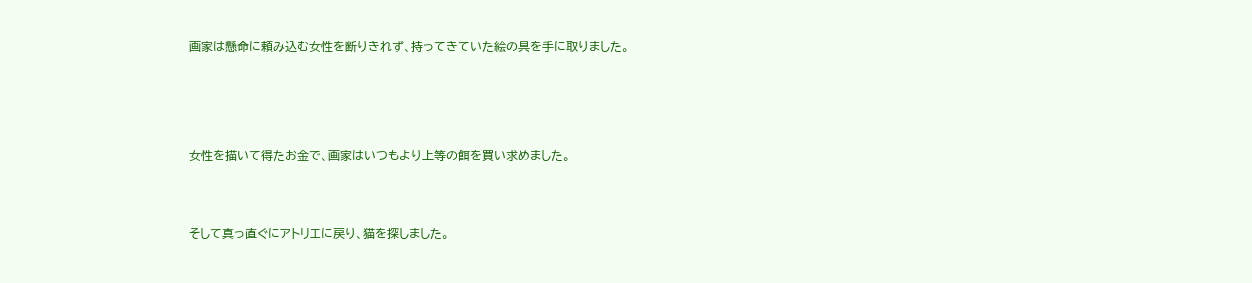画家は懸命に頼み込む女性を断りきれず、持ってきていた絵の具を手に取りました。






女性を描いて得たお金で、画家はいつもより上等の餌を買い求めました。




そして真っ直ぐにアトリエに戻り、猫を探しました。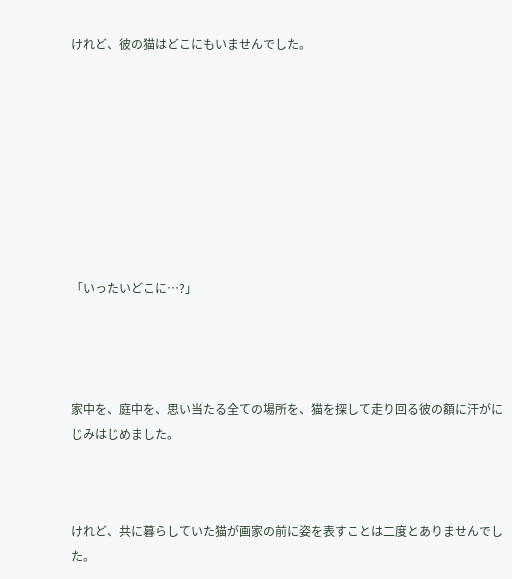けれど、彼の猫はどこにもいませんでした。









「いったいどこに…?」




家中を、庭中を、思い当たる全ての場所を、猫を探して走り回る彼の額に汗がにじみはじめました。



けれど、共に暮らしていた猫が画家の前に姿を表すことは二度とありませんでした。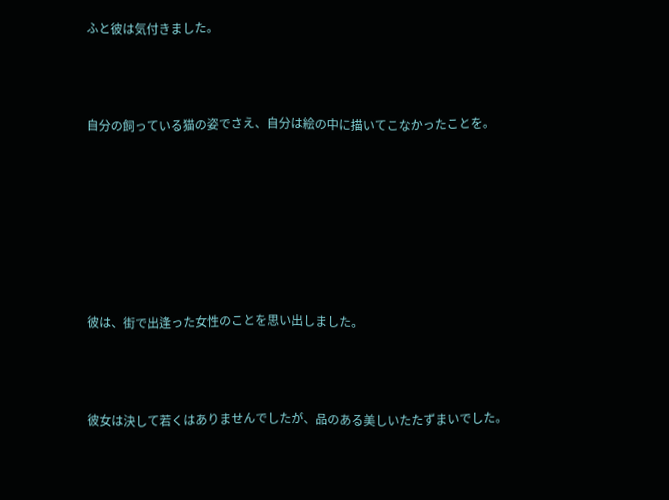ふと彼は気付きました。




自分の飼っている猫の姿でさえ、自分は絵の中に描いてこなかったことを。









彼は、街で出逢った女性のことを思い出しました。




彼女は決して若くはありませんでしたが、品のある美しいたたずまいでした。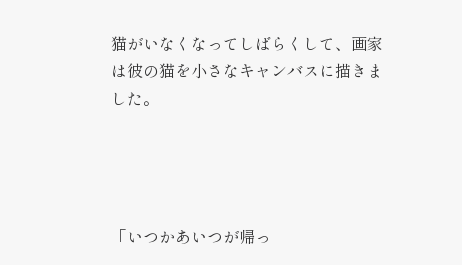猫がいなくなってしばらくして、画家は彼の猫を小さなキャンバスに描きました。




「いつかあいつが帰っ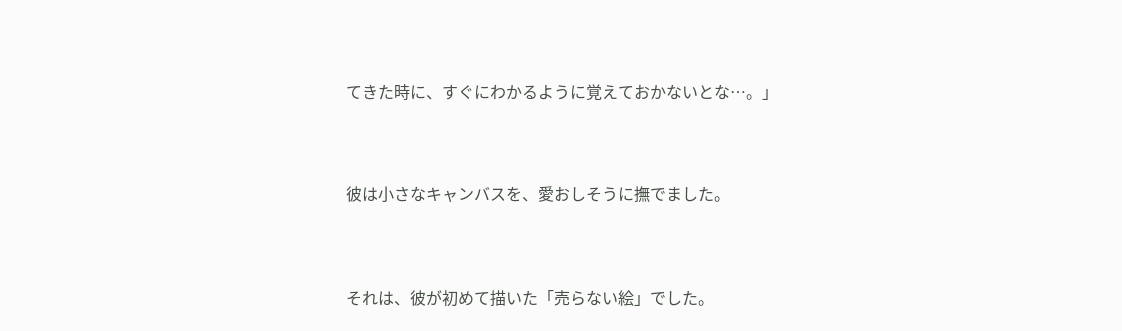てきた時に、すぐにわかるように覚えておかないとな…。」




彼は小さなキャンバスを、愛おしそうに撫でました。




それは、彼が初めて描いた「売らない絵」でした。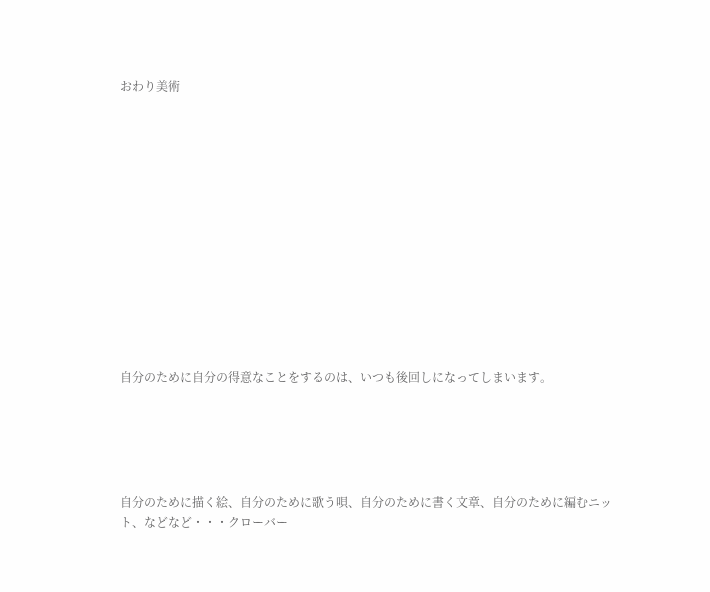おわり美術













自分のために自分の得意なことをするのは、いつも後回しになってしまいます。





自分のために描く絵、自分のために歌う唄、自分のために書く文章、自分のために編むニット、などなど・・・クローバー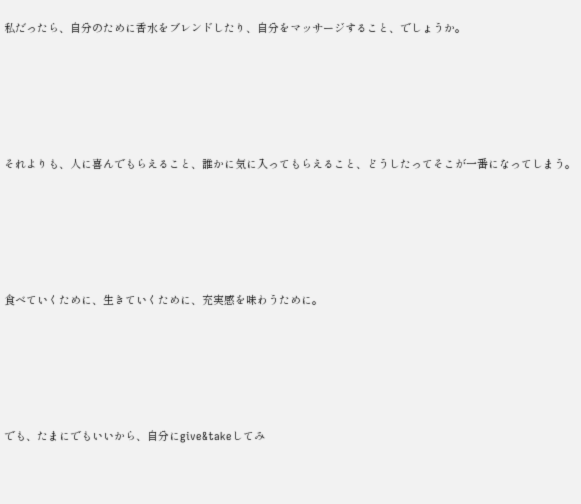私だったら、自分のために香水をブレンドしたり、自分をマッサージすること、でしょうか。





それよりも、人に喜んでもらえること、誰かに気に入ってもらえること、どうしたってそこが一番になってしまう。





食べていくために、生きていくために、充実感を味わうために。





でも、たまにでもいいから、自分にgive&takeしてみ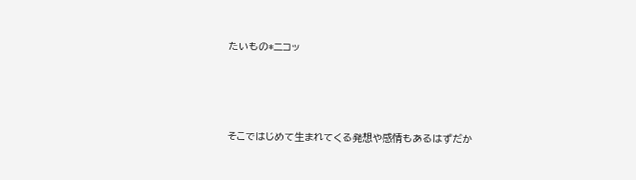たいもの*ニコッ





そこではじめて生まれてくる発想や感情もあるはずだか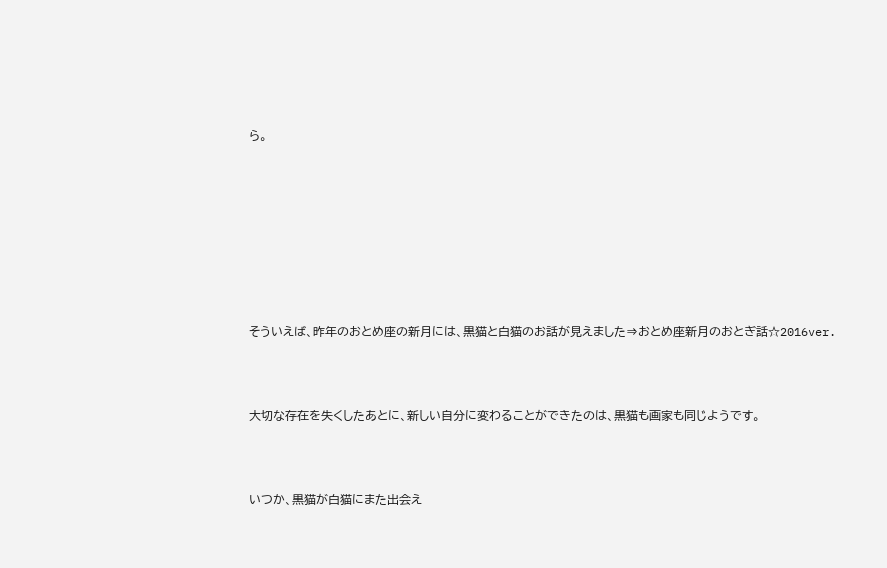ら。













そういえば、昨年のおとめ座の新月には、黒猫と白猫のお話が見えました⇒おとめ座新月のおとぎ話☆2016ver.





大切な存在を失くしたあとに、新しい自分に変わることができたのは、黒猫も画家も同じようです。





いつか、黒猫が白猫にまた出会え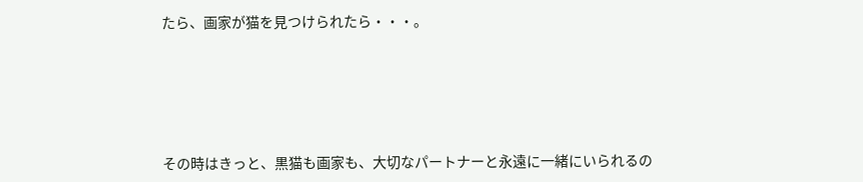たら、画家が猫を見つけられたら・・・。





その時はきっと、黒猫も画家も、大切なパートナーと永遠に一緒にいられるの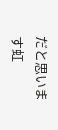だと思います虹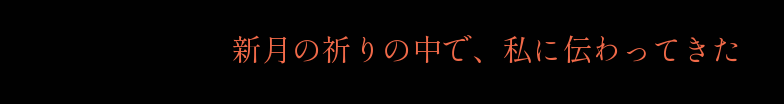新月の祈りの中で、私に伝わってきた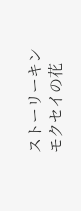ストーリーキンモクセイの花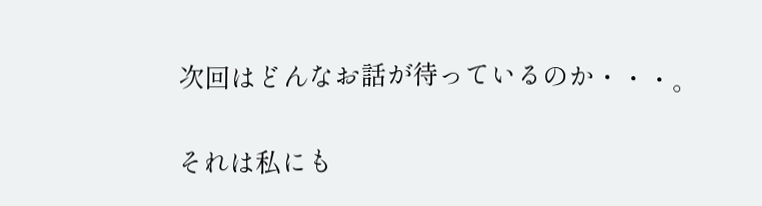次回はどんなお話が待っているのか・・・。


それは私にも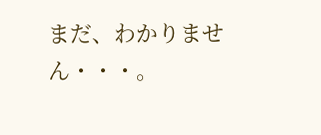まだ、わかりません・・・。